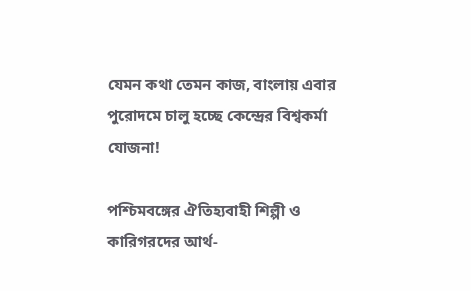যেমন কথা তেমন কাজ, বাংলায় এবার পুরোদমে চালু হচ্ছে কেন্দ্রের বিশ্বকর্মা যোজনা!

পশ্চিমবঙ্গের ঐতিহ্যবাহী শিল্পী ও কারিগরদের আর্থ-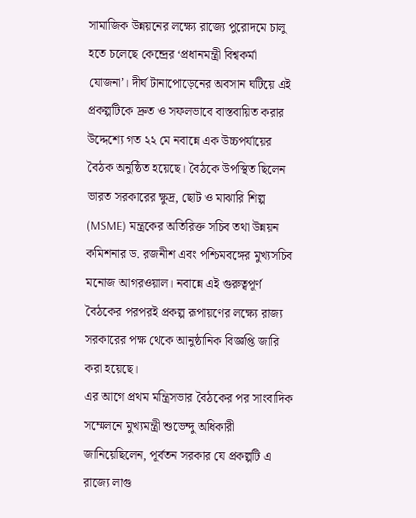সামাজিক উন্নয়নের লক্ষ্যে রাজ্যে পুরোদমে চালু হতে চলেছে কেন্দ্রের ‘প্রধানমন্ত্রী বিশ্বকর্মা যোজনা’। দীর্ঘ টানাপোড়েনের অবসান ঘটিয়ে এই প্রকল্পটিকে দ্রুত ও সফলভাবে বাস্তবায়িত করার উদ্দেশ্যে গত ২২ মে নবান্নে এক উচ্চপর্যায়ের বৈঠক অনুষ্ঠিত হয়েছে। বৈঠকে উপস্থিত ছিলেন ভারত সরকারের ক্ষুদ্র, ছোট ও মাঝারি শিল্প (MSME) মন্ত্রকের অতিরিক্ত সচিব তথা উন্নয়ন কমিশনার ড. রজনীশ এবং পশ্চিমবঙ্গের মুখ্যসচিব মনোজ আগরওয়াল। নবান্নে এই গুরুত্বপূর্ণ বৈঠকের পরপরই প্রকল্প রূপায়ণের লক্ষ্যে রাজ্য সরকারের পক্ষ থেকে আনুষ্ঠানিক বিজ্ঞপ্তি জারি করা হয়েছে।
এর আগে প্রথম মন্ত্রিসভার বৈঠকের পর সাংবাদিক সম্মেলনে মুখ্যমন্ত্রী শুভেন্দু অধিকারী জানিয়েছিলেন, পূর্বতন সরকার যে প্রকল্পটি এ রাজ্যে লাগু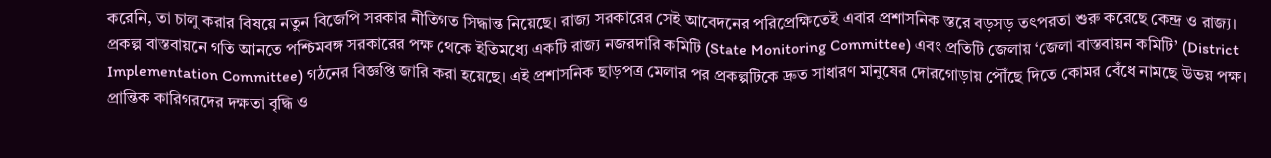করেনি, তা চালু করার বিষয়ে নতুন বিজেপি সরকার নীতিগত সিদ্ধান্ত নিয়েছে। রাজ্য সরকারের সেই আবেদনের পরিপ্রেক্ষিতেই এবার প্রশাসনিক স্তরে বড়সড় তৎপরতা শুরু করেছে কেন্দ্র ও রাজ্য। প্রকল্প বাস্তবায়নে গতি আনতে পশ্চিমবঙ্গ সরকারের পক্ষ থেকে ইতিমধ্যে একটি রাজ্য নজরদারি কমিটি (State Monitoring Committee) এবং প্রতিটি জেলায় ‘জেলা বাস্তবায়ন কমিটি’ (District Implementation Committee) গঠনের বিজ্ঞপ্তি জারি করা হয়েছে। এই প্রশাসনিক ছাড়পত্র মেলার পর প্রকল্পটিকে দ্রুত সাধারণ মানুষের দোরগোড়ায় পৌঁছে দিতে কোমর বেঁধে নামছে উভয় পক্ষ।
প্রান্তিক কারিগরদের দক্ষতা বৃদ্ধি ও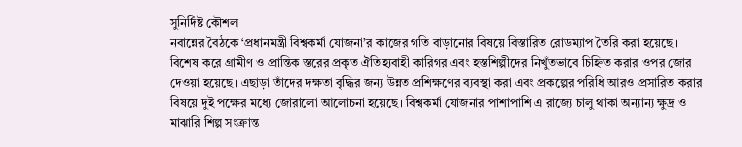সুনির্দিষ্ট কৌশল
নবান্নের বৈঠকে ‘প্রধানমন্ত্রী বিশ্বকর্মা যোজনা’র কাজের গতি বাড়ানোর বিষয়ে বিস্তারিত রোডম্যাপ তৈরি করা হয়েছে। বিশেষ করে গ্রামীণ ও প্রান্তিক স্তরের প্রকৃত ঐতিহ্যবাহী কারিগর এবং হস্তশিল্পীদের নিখুঁতভাবে চিহ্নিত করার ওপর জোর দেওয়া হয়েছে। এছাড়া তাঁদের দক্ষতা বৃদ্ধির জন্য উন্নত প্রশিক্ষণের ব্যবস্থা করা এবং প্রকল্পের পরিধি আরও প্রসারিত করার বিষয়ে দুই পক্ষের মধ্যে জোরালো আলোচনা হয়েছে। বিশ্বকর্মা যোজনার পাশাপাশি এ রাজ্যে চালু থাকা অন্যান্য ক্ষুদ্র ও মাঝারি শিল্প সংক্রান্ত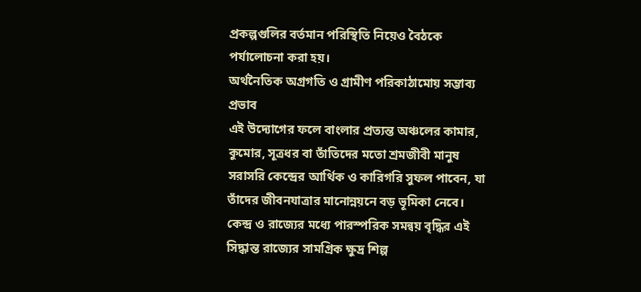প্রকল্পগুলির বর্তমান পরিস্থিতি নিয়েও বৈঠকে পর্যালোচনা করা হয়।
অর্থনৈতিক অগ্রগতি ও গ্রামীণ পরিকাঠামোয় সম্ভাব্য প্রভাব
এই উদ্যোগের ফলে বাংলার প্রত্যন্ত অঞ্চলের কামার, কুমোর, সূত্রধর বা তাঁতিদের মতো শ্রমজীবী মানুষ সরাসরি কেন্দ্রের আর্থিক ও কারিগরি সুফল পাবেন, যা তাঁদের জীবনযাত্রার মানোন্নয়নে বড় ভূমিকা নেবে। কেন্দ্র ও রাজ্যের মধ্যে পারস্পরিক সমন্বয় বৃদ্ধির এই সিদ্ধান্ত রাজ্যের সামগ্রিক ক্ষুদ্র শিল্প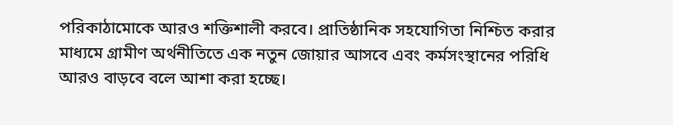পরিকাঠামোকে আরও শক্তিশালী করবে। প্রাতিষ্ঠানিক সহযোগিতা নিশ্চিত করার মাধ্যমে গ্রামীণ অর্থনীতিতে এক নতুন জোয়ার আসবে এবং কর্মসংস্থানের পরিধি আরও বাড়বে বলে আশা করা হচ্ছে।